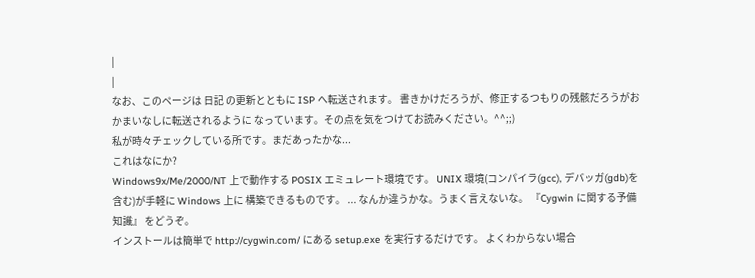|
|
なお、このページは 日記 の更新とともに ISP へ転送されます。 書きかけだろうが、修正するつもりの残骸だろうがおかまいなしに転送されるように なっています。その点を気をつけてお読みください。^^;;)
私が時々チェックしている所です。まだあったかな...
これはなにか?
Windows9x/Me/2000/NT 上で動作する POSIX エミュレート環境です。 UNIX 環境(コンパイラ(gcc), デバッガ(gdb)を含む)が手軽に Windows 上に 構築できるものです。 ... なんか違うかな。うまく言えないな。 『Cygwin に関する予備知識』 をどうぞ。
インストールは簡単で http://cygwin.com/ にある setup.exe を実行するだけです。 よくわからない場合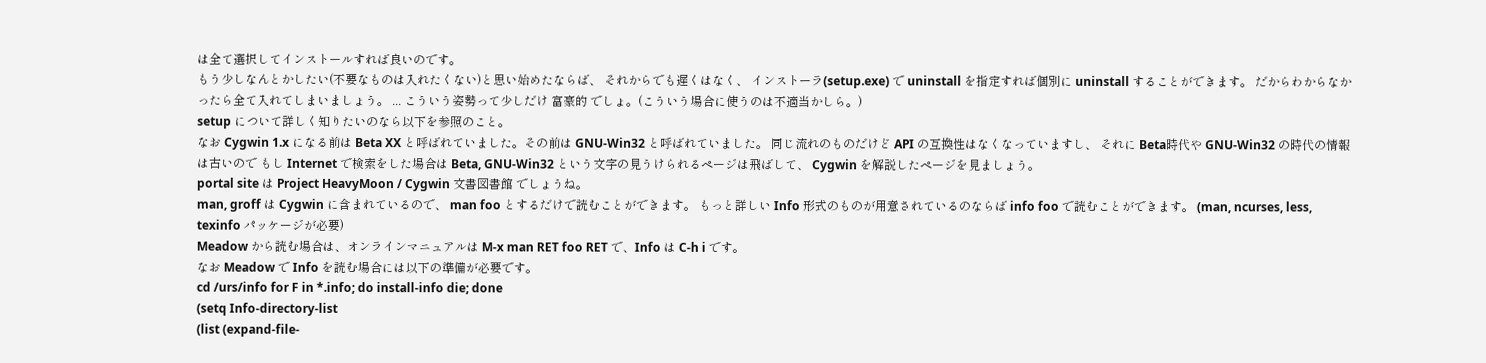は全て選択してインストールすれば良いのです。
もう少しなんとかしたい(不要なものは入れたくない)と思い始めたならば、 それからでも遅くはなく、 インストーラ(setup.exe) で uninstall を指定すれば個別に uninstall することができます。 だからわからなかったら全て入れてしまいましょう。 ... こういう姿勢って少しだけ 富豪的 でしょ。(こういう場合に使うのは不適当かしら。)
setup について詳しく知りたいのなら以下を参照のこと。
なお Cygwin 1.x になる前は Beta XX と呼ばれていました。その前は GNU-Win32 と呼ばれていました。 同じ流れのものだけど API の互換性はなくなっていますし、 それに Beta時代や GNU-Win32 の時代の情報は古いので もし Internet で検索をした場合は Beta, GNU-Win32 という文字の見うけられるページは飛ばして、 Cygwin を解説したページを見ましょう。
portal site は Project HeavyMoon / Cygwin 文書図書館 でしょうね。
man, groff は Cygwin に含まれているので、 man foo とするだけで読むことができます。 もっと詳しい Info 形式のものが用意されているのならば info foo で読むことができます。 (man, ncurses, less, texinfo パッケージが必要)
Meadow から読む場合は、オンラインマニュアルは M-x man RET foo RET で、Info は C-h i です。
なお Meadow で Info を読む場合には以下の準備が必要です。
cd /urs/info for F in *.info; do install-info die; done
(setq Info-directory-list
(list (expand-file-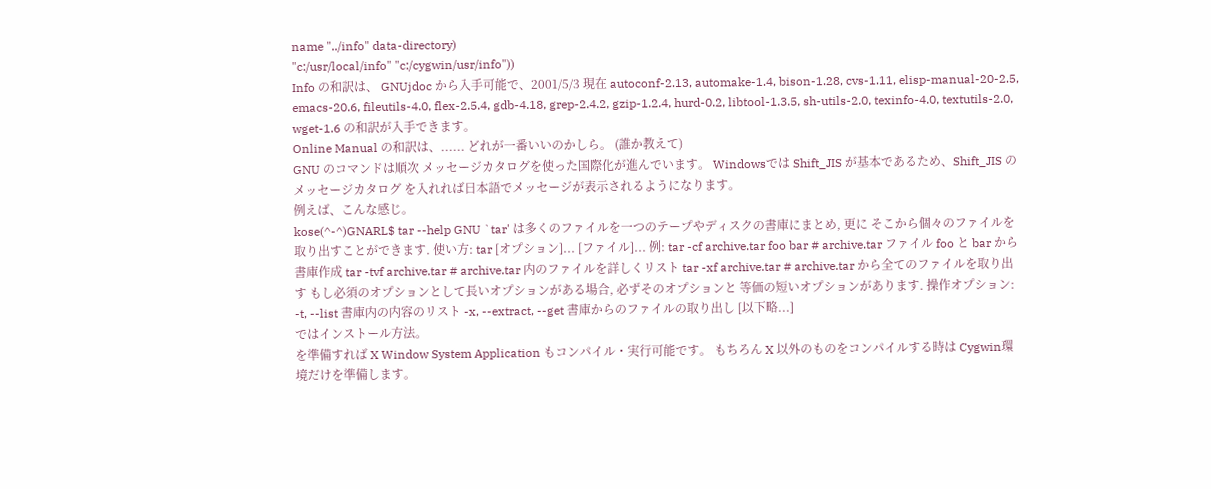name "../info" data-directory)
"c:/usr/local/info" "c:/cygwin/usr/info"))
Info の和訳は、 GNUjdoc から入手可能で、2001/5/3 現在 autoconf-2.13, automake-1.4, bison-1.28, cvs-1.11, elisp-manual-20-2.5, emacs-20.6, fileutils-4.0, flex-2.5.4, gdb-4.18, grep-2.4.2, gzip-1.2.4, hurd-0.2, libtool-1.3.5, sh-utils-2.0, texinfo-4.0, textutils-2.0, wget-1.6 の和訳が入手できます。
Online Manual の和訳は、...... どれが一番いいのかしら。 (誰か教えて)
GNU のコマンドは順次 メッセージカタログを使った国際化が進んでいます。 Windowsでは Shift_JIS が基本であるため、Shift_JIS のメッセージカタログ を入れれば日本語でメッセージが表示されるようになります。
例えば、こんな感じ。
kose(^-^)GNARL$ tar --help GNU `tar' は多くのファイルを一つのテープやディスクの書庫にまとめ, 更に そこから個々のファイルを取り出すことができます. 使い方: tar [オプション]... [ファイル]... 例: tar -cf archive.tar foo bar # archive.tar ファイル foo と bar から書庫作成 tar -tvf archive.tar # archive.tar 内のファイルを詳しくリスト tar -xf archive.tar # archive.tar から全てのファイルを取り出す もし必須のオプションとして長いオプションがある場合, 必ずそのオプションと 等価の短いオプションがあります. 操作オプション: -t, --list 書庫内の内容のリスト -x, --extract, --get 書庫からのファイルの取り出し [以下略...]
ではインストール方法。
を準備すれば X Window System Application もコンパイル・実行可能です。 もちろん X 以外のものをコンパイルする時は Cygwin環境だけを準備します。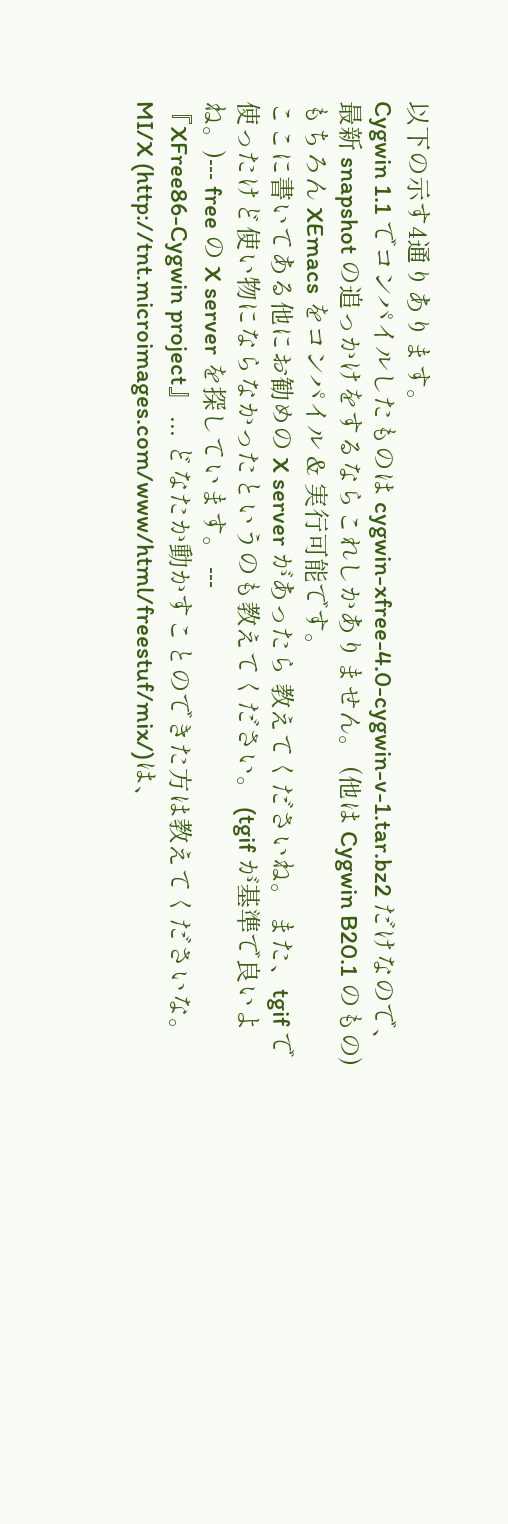以下の示す4通りあります。
Cygwin 1.1 でコンパイルしたものは cygwin-xfree-4.0-cygwin-v-1.tar.bz2 だけなので、最新 snapshot の追っかけをするならこれしかありません。 (他は Cygwin B20.1 のもの) もちろん XEmacs をコンパイル & 実行可能です。
ここに書いてある他にお勧めの X server があったら 教えてくださいね。 また、tgif で使ったけど使い物にならなかったというのも教えてください。 (tgif が基準で良いよね。)--- free の X server を探しています。 ---
『XFree86-Cygwin project』 ... どなたか動かすことのできた方は教えてくださいな。
MI/X (http://tnt.microimages.com/www/html/freestuf/mix/)は、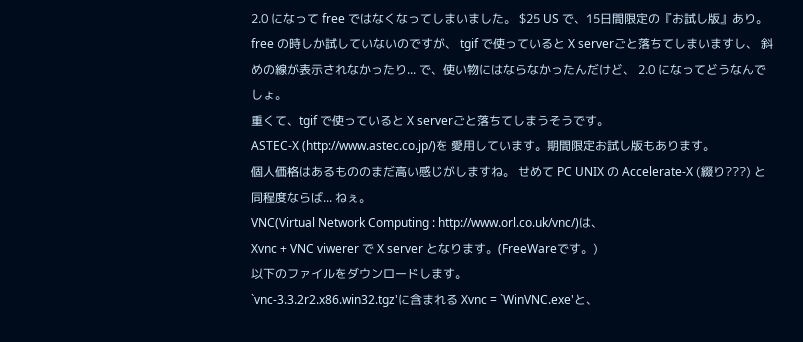2.0 になって free ではなくなってしまいました。 $25 US で、15日間限定の『お試し版』あり。
free の時しか試していないのですが、 tgif で使っていると X serverごと落ちてしまいますし、 斜めの線が表示されなかったり... で、使い物にはならなかったんだけど、 2.0 になってどうなんでしょ。
重くて、tgif で使っていると X serverごと落ちてしまうそうです。
ASTEC-X (http://www.astec.co.jp/)を 愛用しています。期間限定お試し版もあります。
個人価格はあるもののまだ高い感じがしますね。 せめて PC UNIX の Accelerate-X (綴り???) と同程度ならば... ねぇ。
VNC(Virtual Network Computing : http://www.orl.co.uk/vnc/)は、
Xvnc + VNC viwerer で X server となります。(FreeWareです。)
以下のファイルをダウンロードします。
`vnc-3.3.2r2.x86.win32.tgz'に含まれる Xvnc = `WinVNC.exe'と、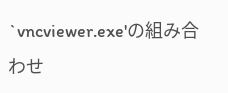`vncviewer.exe'の組み合わせ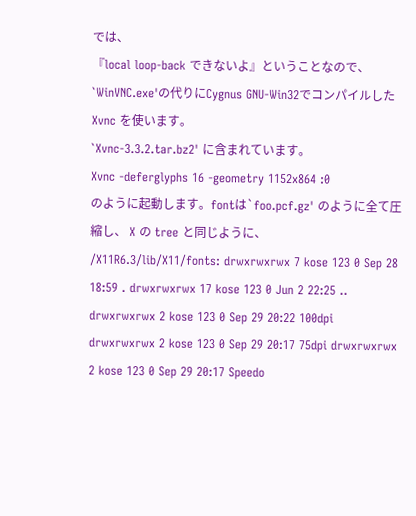では、
『local loop-back できないよ』ということなので、
`WinVNC.exe'の代りにCygnus GNU-Win32でコンパイルした Xvnc を使います。
`Xvnc-3.3.2.tar.bz2' に含まれています。
Xvnc -deferglyphs 16 -geometry 1152x864 :0
のように起動します。fontは`foo.pcf.gz' のように全て圧縮し、 X の tree と同じように、
/X11R6.3/lib/X11/fonts: drwxrwxrwx 7 kose 123 0 Sep 28 18:59 . drwxrwxrwx 17 kose 123 0 Jun 2 22:25 .. drwxrwxrwx 2 kose 123 0 Sep 29 20:22 100dpi drwxrwxrwx 2 kose 123 0 Sep 29 20:17 75dpi drwxrwxrwx 2 kose 123 0 Sep 29 20:17 Speedo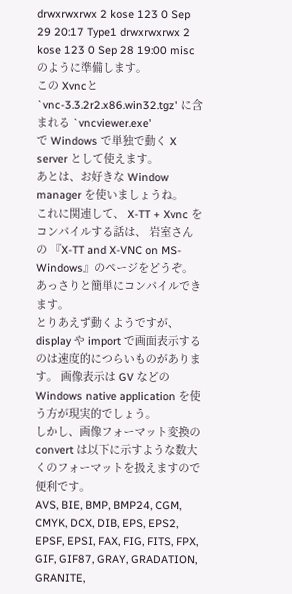drwxrwxrwx 2 kose 123 0 Sep 29 20:17 Type1 drwxrwxrwx 2 kose 123 0 Sep 28 19:00 misc
のように準備します。
この Xvncと `vnc-3.3.2r2.x86.win32.tgz' に含まれる `vncviewer.exe'
で Windows で単独で動く X server として使えます。
あとは、お好きな Window manager を使いましょうね。
これに関連して、 X-TT + Xvnc をコンパイルする話は、 岩室さんの 『X-TT and X-VNC on MS-Windows』のページをどうぞ。
あっさりと簡単にコンパイルできます。
とりあえず動くようですが、 display や import で画面表示するのは速度的につらいものがあります。 画像表示は GV などの Windows native application を使う方が現実的でしょう。
しかし、画像フォーマット変換の convert は以下に示すような数大くのフォーマットを扱えますので便利です。
AVS, BIE, BMP, BMP24, CGM, CMYK, DCX, DIB, EPS, EPS2, EPSF, EPSI, FAX, FIG, FITS, FPX, GIF, GIF87, GRAY, GRADATION, GRANITE,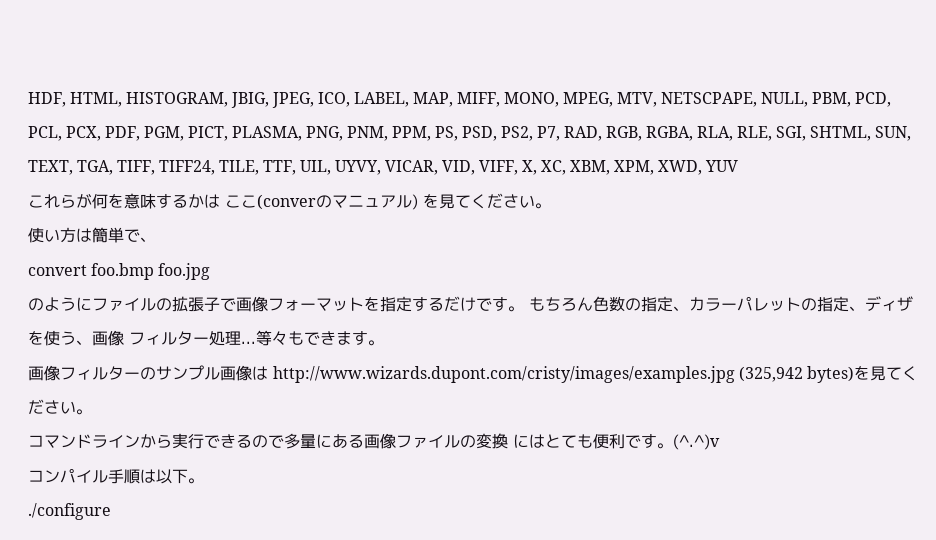HDF, HTML, HISTOGRAM, JBIG, JPEG, ICO, LABEL, MAP, MIFF, MONO, MPEG, MTV, NETSCPAPE, NULL, PBM, PCD, PCL, PCX, PDF, PGM, PICT, PLASMA, PNG, PNM, PPM, PS, PSD, PS2, P7, RAD, RGB, RGBA, RLA, RLE, SGI, SHTML, SUN, TEXT, TGA, TIFF, TIFF24, TILE, TTF, UIL, UYVY, VICAR, VID, VIFF, X, XC, XBM, XPM, XWD, YUV
これらが何を意味するかは ここ(converのマニュアル) を見てください。
使い方は簡単で、
convert foo.bmp foo.jpg
のようにファイルの拡張子で画像フォーマットを指定するだけです。 もちろん色数の指定、カラーパレットの指定、ディザを使う、画像 フィルター処理...等々もできます。
画像フィルターのサンプル画像は http://www.wizards.dupont.com/cristy/images/examples.jpg (325,942 bytes)を見てください。
コマンドラインから実行できるので多量にある画像ファイルの変換 にはとても便利です。(^.^)v
コンパイル手順は以下。
./configure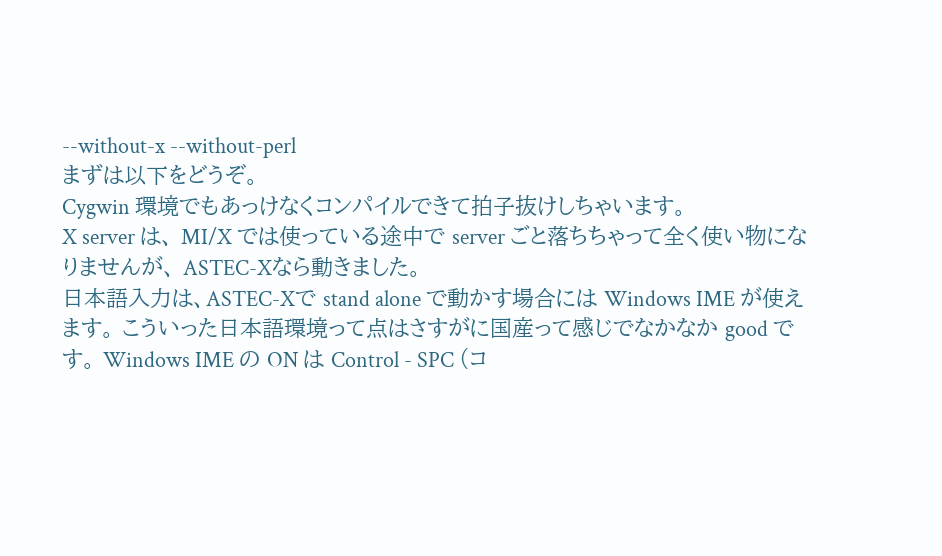--without-x --without-perl
まずは以下をどうぞ。
Cygwin 環境でもあっけなくコンパイルできて拍子抜けしちゃいます。
X server は、 MI/X では使っている途中で server ごと落ちちゃって全く使い物になりませんが、 ASTEC-Xなら動きました。
日本語入力は、ASTEC-Xで stand alone で動かす場合には Windows IME が使えます。 こういった日本語環境って点はさすがに国産って感じでなかなか good です。 Windows IME の ON は Control - SPC (コ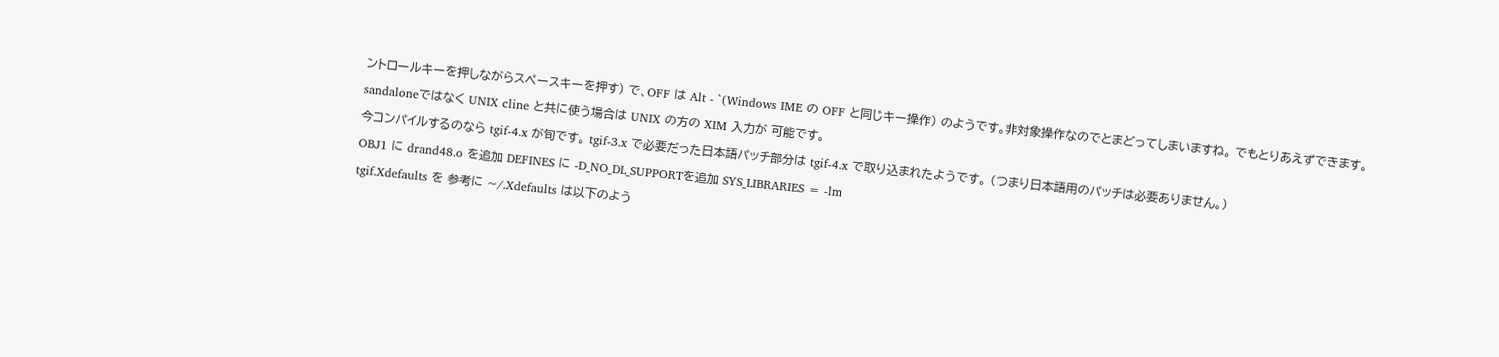ントロールキーを押しながらスペースキーを押す) で、OFF は Alt - `(Windows IME の OFF と同じキー操作) のようです。非対象操作なのでとまどってしまいますね。 でもとりあえずできます。
sandaloneではなく UNIX cline と共に使う場合は UNIX の方の XIM 入力が 可能です。
今コンパイルするのなら tgif-4.x が旬です。 tgif-3.x で必要だった日本語パッチ部分は tgif-4.x で取り込まれたようです。 (つまり日本語用のパッチは必要ありません。)
OBJ1 に drand48.o を追加 DEFINES に -D_NO_DL_SUPPORTを追加 SYS_LIBRARIES = -lm
tgif.Xdefaults を 参考に ~/.Xdefaults は以下のよう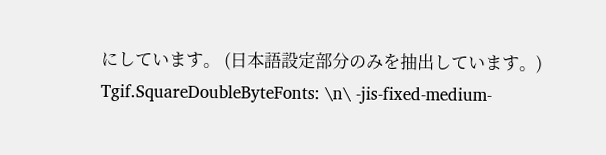にしています。 (日本語設定部分のみを抽出しています。)
Tgif.SquareDoubleByteFonts: \n\ -jis-fixed-medium-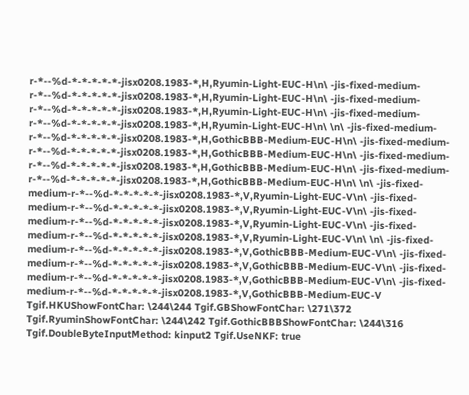r-*--%d-*-*-*-*-*-jisx0208.1983-*,H,Ryumin-Light-EUC-H\n\ -jis-fixed-medium-r-*--%d-*-*-*-*-*-jisx0208.1983-*,H,Ryumin-Light-EUC-H\n\ -jis-fixed-medium-r-*--%d-*-*-*-*-*-jisx0208.1983-*,H,Ryumin-Light-EUC-H\n\ -jis-fixed-medium-r-*--%d-*-*-*-*-*-jisx0208.1983-*,H,Ryumin-Light-EUC-H\n\ \n\ -jis-fixed-medium-r-*--%d-*-*-*-*-*-jisx0208.1983-*,H,GothicBBB-Medium-EUC-H\n\ -jis-fixed-medium-r-*--%d-*-*-*-*-*-jisx0208.1983-*,H,GothicBBB-Medium-EUC-H\n\ -jis-fixed-medium-r-*--%d-*-*-*-*-*-jisx0208.1983-*,H,GothicBBB-Medium-EUC-H\n\ -jis-fixed-medium-r-*--%d-*-*-*-*-*-jisx0208.1983-*,H,GothicBBB-Medium-EUC-H\n\ \n\ -jis-fixed-medium-r-*--%d-*-*-*-*-*-jisx0208.1983-*,V,Ryumin-Light-EUC-V\n\ -jis-fixed-medium-r-*--%d-*-*-*-*-*-jisx0208.1983-*,V,Ryumin-Light-EUC-V\n\ -jis-fixed-medium-r-*--%d-*-*-*-*-*-jisx0208.1983-*,V,Ryumin-Light-EUC-V\n\ -jis-fixed-medium-r-*--%d-*-*-*-*-*-jisx0208.1983-*,V,Ryumin-Light-EUC-V\n\ \n\ -jis-fixed-medium-r-*--%d-*-*-*-*-*-jisx0208.1983-*,V,GothicBBB-Medium-EUC-V\n\ -jis-fixed-medium-r-*--%d-*-*-*-*-*-jisx0208.1983-*,V,GothicBBB-Medium-EUC-V\n\ -jis-fixed-medium-r-*--%d-*-*-*-*-*-jisx0208.1983-*,V,GothicBBB-Medium-EUC-V\n\ -jis-fixed-medium-r-*--%d-*-*-*-*-*-jisx0208.1983-*,V,GothicBBB-Medium-EUC-V Tgif.HKUShowFontChar: \244\244 Tgif.GBShowFontChar: \271\372 Tgif.RyuminShowFontChar: \244\242 Tgif.GothicBBBShowFontChar: \244\316 Tgif.DoubleByteInputMethod: kinput2 Tgif.UseNKF: true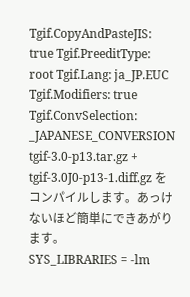Tgif.CopyAndPasteJIS: true Tgif.PreeditType: root Tgif.Lang: ja_JP.EUC Tgif.Modifiers: true Tgif.ConvSelection: _JAPANESE_CONVERSION
tgif-3.0-p13.tar.gz + tgif-3.0J0-p13-1.diff.gz をコンパイルします。あっけないほど簡単にできあがります。
SYS_LIBRARIES = -lm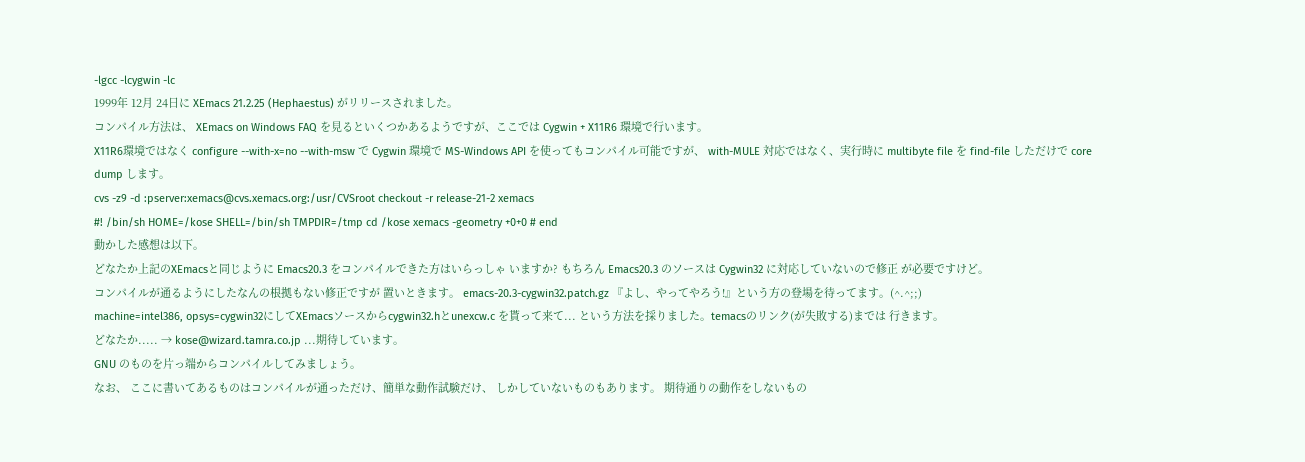-lgcc -lcygwin -lc
1999年 12月 24日に XEmacs 21.2.25 (Hephaestus) がリリースされました。
コンパイル方法は、 XEmacs on Windows FAQ を見るといくつかあるようですが、ここでは Cygwin + X11R6 環境で行います。
X11R6環境ではなく configure --with-x=no --with-msw で Cygwin 環境で MS-Windows API を使ってもコンパイル可能ですが、 with-MULE 対応ではなく、実行時に multibyte file を find-file しただけで core dump します。
cvs -z9 -d :pserver:xemacs@cvs.xemacs.org:/usr/CVSroot checkout -r release-21-2 xemacs
#! /bin/sh HOME=/kose SHELL=/bin/sh TMPDIR=/tmp cd /kose xemacs -geometry +0+0 # end
動かした感想は以下。
どなたか上記のXEmacsと同じように Emacs20.3 をコンパイルできた方はいらっしゃ いますか? もちろん Emacs20.3 のソースは Cygwin32 に対応していないので修正 が必要ですけど。
コンパイルが通るようにしたなんの根拠もない修正ですが 置いときます。 emacs-20.3-cygwin32.patch.gz 『よし、やってやろう!』という方の登場を待ってます。(^.^;;)
machine=intel386, opsys=cygwin32にしてXEmacsソースからcygwin32.hとunexcw.c を貰って来て... という方法を採りました。temacsのリンク(が失敗する)までは 行きます。
どなたか..... → kose@wizard.tamra.co.jp ...期待しています。
GNU のものを片っ端からコンパイルしてみましょう。
なお、 ここに書いてあるものはコンパイルが通っただけ、簡単な動作試験だけ、 しかしていないものもあります。 期待通りの動作をしないもの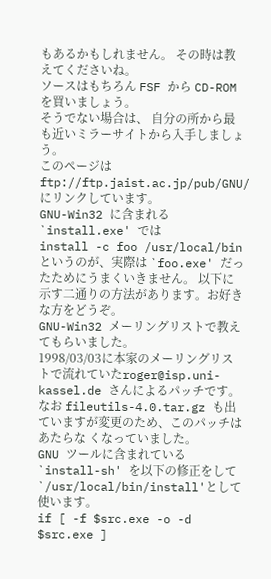もあるかもしれません。 その時は教えてくださいね。
ソースはもちろん FSF から CD-ROM を買いましょう。
そうでない場合は、 自分の所から最も近いミラーサイトから入手しましょう。
このページは ftp://ftp.jaist.ac.jp/pub/GNU/ にリンクしています。
GNU-Win32 に含まれる `install.exe' では
install -c foo /usr/local/bin
というのが、実際は `foo.exe' だったためにうまくいきません。 以下に示す二通りの方法があります。お好きな方をどうぞ。
GNU-Win32 メーリングリストで教えてもらいました。
1998/03/03に本家のメーリングリストで流れていたroger@isp.uni-kassel.de さんによるパッチです。
なお fileutils-4.0.tar.gz も出ていますが変更のため、このパッチはあたらな くなっていました。
GNU ツールに含まれている `install-sh' を以下の修正をして `/usr/local/bin/install'として使います。
if [ -f $src.exe -o -d $src.exe ]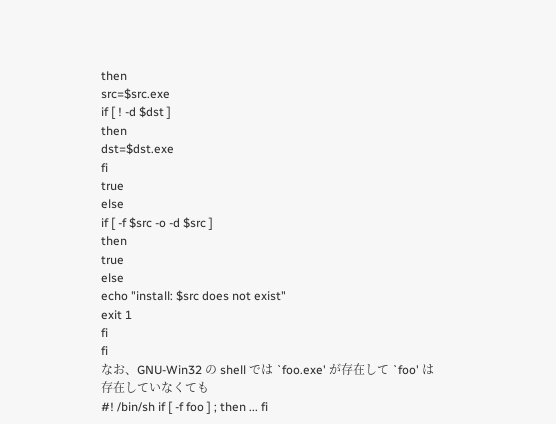then
src=$src.exe
if [ ! -d $dst ]
then
dst=$dst.exe
fi
true
else
if [ -f $src -o -d $src ]
then
true
else
echo "install: $src does not exist"
exit 1
fi
fi
なお、GNU-Win32 の shell では `foo.exe' が存在して `foo' は存在していなくても
#! /bin/sh if [ -f foo ] ; then ... fi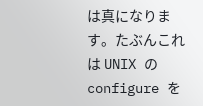は真になります。たぶんこれは UNIX の configure を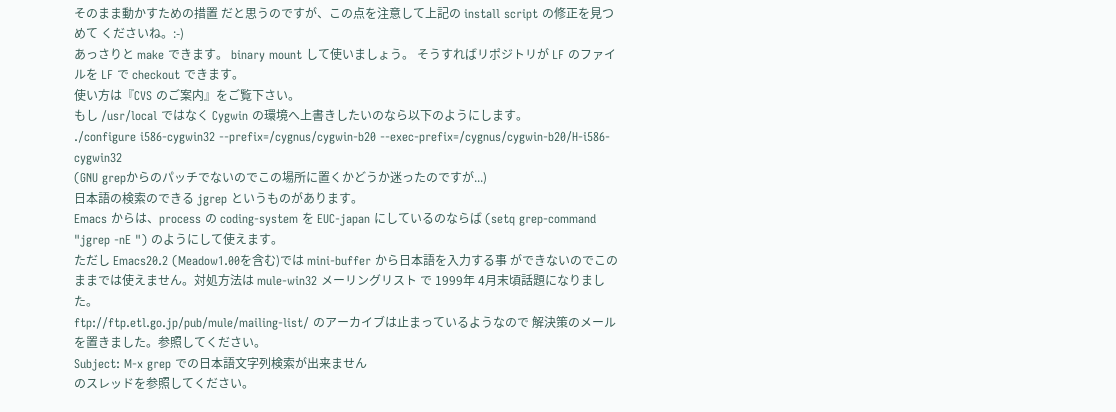そのまま動かすための措置 だと思うのですが、この点を注意して上記の install script の修正を見つめて くださいね。:-)
あっさりと make できます。 binary mount して使いましょう。 そうすればリポジトリが LF のファイルを LF で checkout できます。
使い方は『CVS のご案内』をご覧下さい。
もし /usr/local ではなく Cygwin の環境へ上書きしたいのなら以下のようにします。
./configure i586-cygwin32 --prefix=/cygnus/cygwin-b20 --exec-prefix=/cygnus/cygwin-b20/H-i586-cygwin32
(GNU grepからのパッチでないのでこの場所に置くかどうか迷ったのですが...)
日本語の検索のできる jgrep というものがあります。
Emacs からは、process の coding-system を EUC-japan にしているのならば (setq grep-command "jgrep -nE ") のようにして使えます。
ただし Emacs20.2 (Meadow1.00を含む)では mini-buffer から日本語を入力する事 ができないのでこのままでは使えません。対処方法は mule-win32 メーリングリスト で 1999年 4月末頃話題になりました。
ftp://ftp.etl.go.jp/pub/mule/mailing-list/ のアーカイブは止まっているようなので 解決策のメール を置きました。参照してください。
Subject: M-x grep での日本語文字列検索が出来ません
のスレッドを参照してください。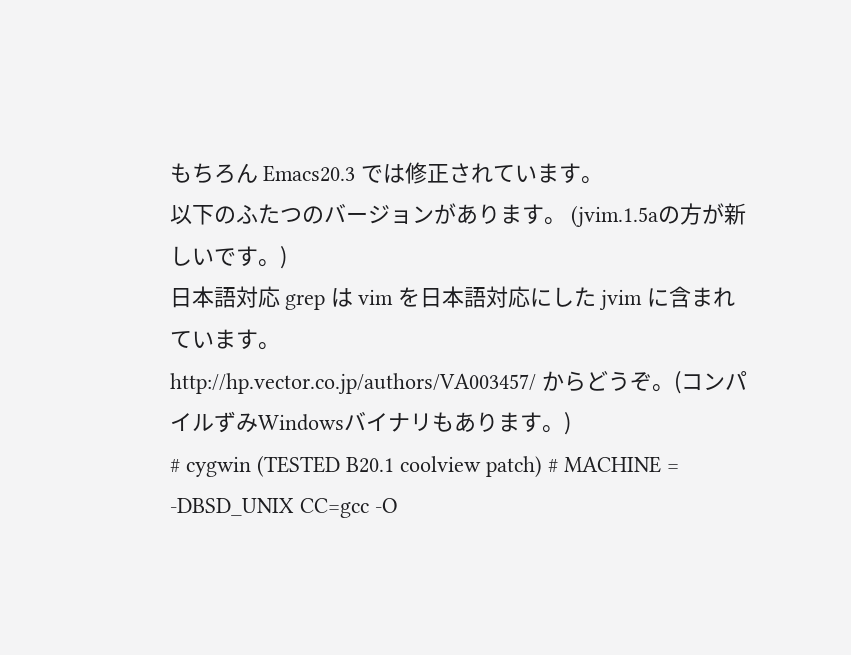もちろん Emacs20.3 では修正されています。
以下のふたつのバージョンがあります。 (jvim.1.5aの方が新しいです。)
日本語対応 grep は vim を日本語対応にした jvim に含まれています。
http://hp.vector.co.jp/authors/VA003457/ からどうぞ。(コンパイルずみWindowsバイナリもあります。)
# cygwin (TESTED B20.1 coolview patch) # MACHINE = -DBSD_UNIX CC=gcc -O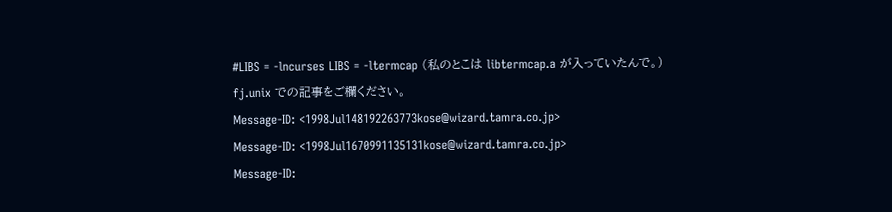#LIBS = -lncurses LIBS = -ltermcap (私のとこは libtermcap.a が入っていたんで。)
fj.unix での記事をご欄ください。
Message-ID: <1998Jul148192263773kose@wizard.tamra.co.jp>
Message-ID: <1998Jul1670991135131kose@wizard.tamra.co.jp>
Message-ID: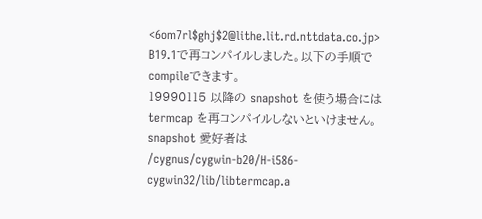<6om7rl$ghj$2@lithe.lit.rd.nttdata.co.jp>
B19.1で再コンパイルしました。以下の手順でcompileできます。
19990115 以降の snapshot を使う場合には termcap を再コンパイルしないといけません。snapshot 愛好者は
/cygnus/cygwin-b20/H-i586-cygwin32/lib/libtermcap.a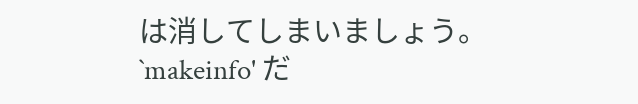は消してしまいましょう。
`makeinfo' だ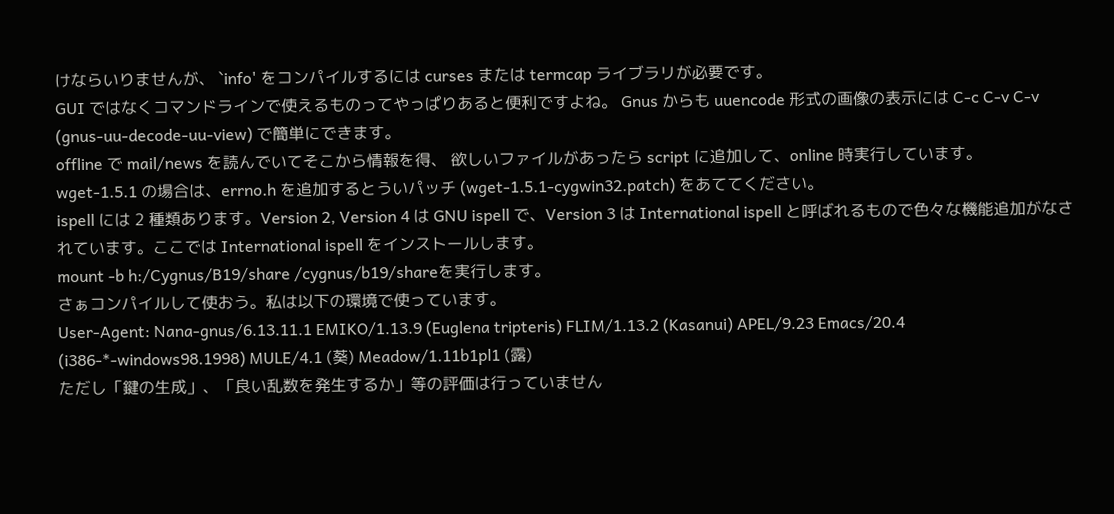けならいりませんが、 `info' をコンパイルするには curses または termcap ライブラリが必要です。
GUI ではなくコマンドラインで使えるものってやっぱりあると便利ですよね。 Gnus からも uuencode 形式の画像の表示には C-c C-v C-v (gnus-uu-decode-uu-view) で簡単にできます。
offline で mail/news を読んでいてそこから情報を得、 欲しいファイルがあったら script に追加して、online 時実行しています。
wget-1.5.1 の場合は、errno.h を追加するとういパッチ (wget-1.5.1-cygwin32.patch) をあててください。
ispell には 2 種類あります。Version 2, Version 4 は GNU ispell で、Version 3 は International ispell と呼ばれるもので色々な機能追加がなさ れています。ここでは International ispell をインストールします。
mount -b h:/Cygnus/B19/share /cygnus/b19/shareを実行します。
さぁコンパイルして使おう。私は以下の環境で使っています。
User-Agent: Nana-gnus/6.13.11.1 EMIKO/1.13.9 (Euglena tripteris) FLIM/1.13.2 (Kasanui) APEL/9.23 Emacs/20.4 (i386-*-windows98.1998) MULE/4.1 (葵) Meadow/1.11b1pl1 (露)
ただし「鍵の生成」、「良い乱数を発生するか」等の評価は行っていません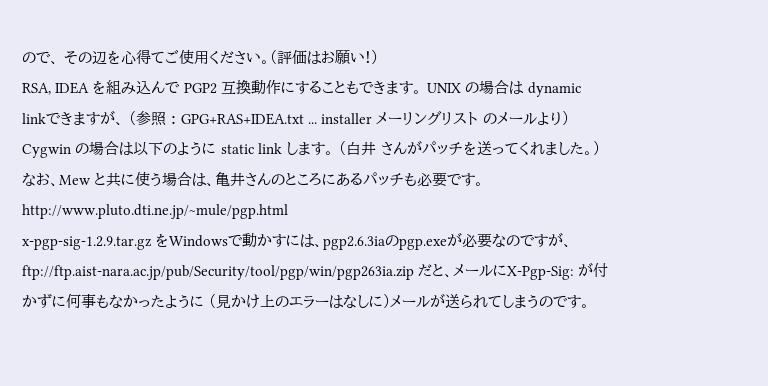ので、 その辺を心得てご使用ください。(評価はお願い!)
RSA, IDEA を組み込んで PGP2 互換動作にすることもできます。 UNIX の場合は dynamic linkできますが、 (参照 : GPG+RAS+IDEA.txt ... installer メーリングリスト のメールより)
Cygwin の場合は以下のように static link します。 (白井 さんがパッチを送ってくれました。)
なお、Mew と共に使う場合は、亀井さんのところにあるパッチも必要です。 http://www.pluto.dti.ne.jp/~mule/pgp.html
x-pgp-sig-1.2.9.tar.gz をWindowsで動かすには、pgp2.6.3iaのpgp.exeが必要なのですが、 ftp://ftp.aist-nara.ac.jp/pub/Security/tool/pgp/win/pgp263ia.zip だと、メールにX-Pgp-Sig: が付かずに何事もなかったように (見かけ上のエラーはなしに)メールが送られてしまうのです。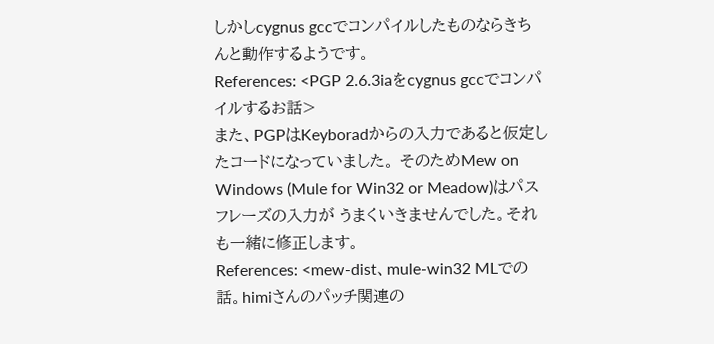しかしcygnus gccでコンパイルしたものならきちんと動作するようです。
References: <PGP 2.6.3iaをcygnus gccでコンパイルするお話>
また、PGPはKeyboradからの入力であると仮定したコードになっていました。 そのためMew on Windows (Mule for Win32 or Meadow)はパスフレーズの入力が うまくいきませんでした。それも一緒に修正します。
References: <mew-dist、mule-win32 MLでの話。himiさんのパッチ関連の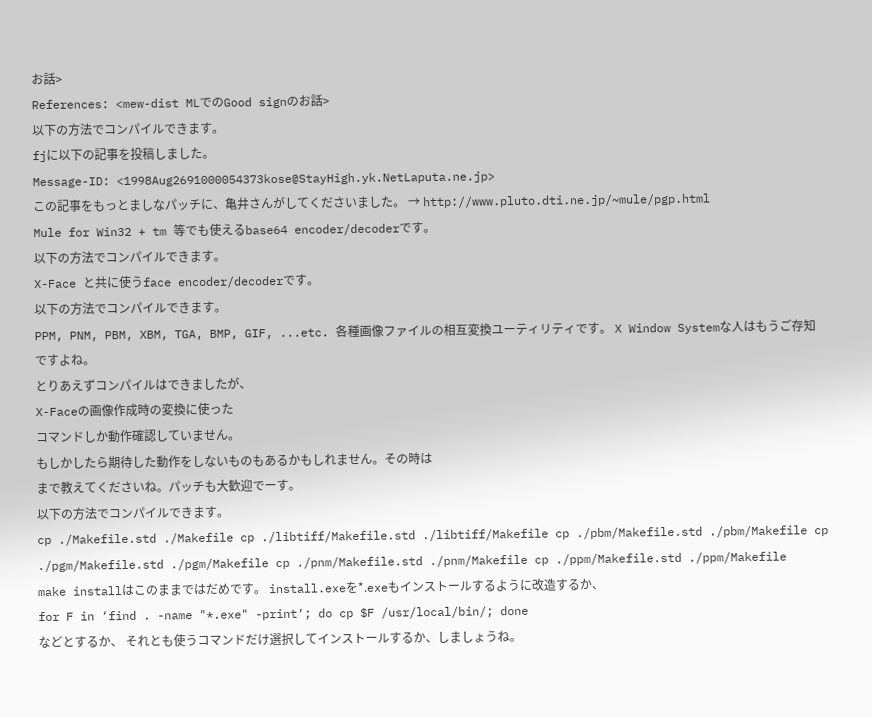お話>
References: <mew-dist MLでのGood signのお話>
以下の方法でコンパイルできます。
fjに以下の記事を投稿しました。
Message-ID: <1998Aug2691000054373kose@StayHigh.yk.NetLaputa.ne.jp>
この記事をもっとましなパッチに、亀井さんがしてくださいました。 → http://www.pluto.dti.ne.jp/~mule/pgp.html
Mule for Win32 + tm 等でも使えるbase64 encoder/decoderです。
以下の方法でコンパイルできます。
X-Face と共に使うface encoder/decoderです。
以下の方法でコンパイルできます。
PPM, PNM, PBM, XBM, TGA, BMP, GIF, ...etc. 各種画像ファイルの相互変換ユーティリティです。 X Window Systemな人はもうご存知ですよね。
とりあえずコンパイルはできましたが、
X-Faceの画像作成時の変換に使った
コマンドしか動作確認していません。
もしかしたら期待した動作をしないものもあるかもしれません。その時は
まで教えてくださいね。パッチも大歓迎でーす。
以下の方法でコンパイルできます。
cp ./Makefile.std ./Makefile cp ./libtiff/Makefile.std ./libtiff/Makefile cp ./pbm/Makefile.std ./pbm/Makefile cp ./pgm/Makefile.std ./pgm/Makefile cp ./pnm/Makefile.std ./pnm/Makefile cp ./ppm/Makefile.std ./ppm/Makefile
make installはこのままではだめです。 install.exeを*.exeもインストールするように改造するか、
for F in ‘find . -name "*.exe" -print‘; do cp $F /usr/local/bin/; done
などとするか、 それとも使うコマンドだけ選択してインストールするか、しましょうね。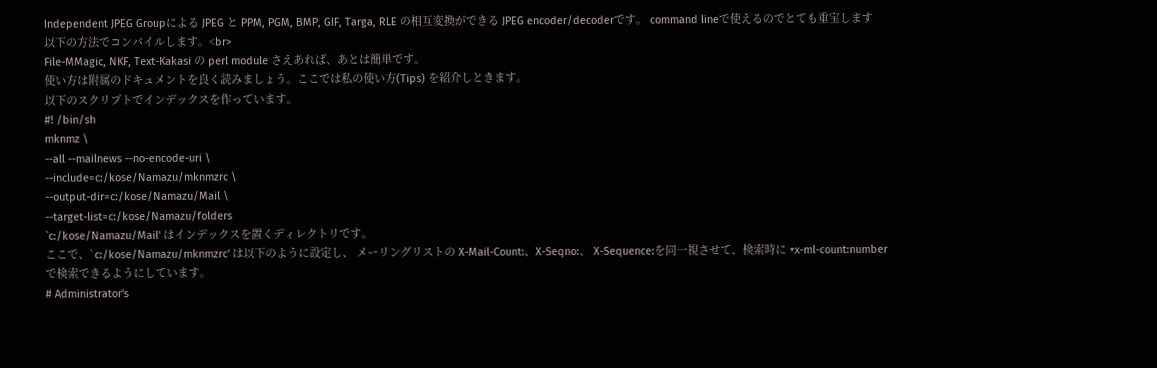Independent JPEG Groupによる JPEG と PPM, PGM, BMP, GIF, Targa, RLE の相互変換ができる JPEG encoder/decoderです。 command lineで使えるのでとても重宝します
以下の方法でコンパイルします。<br>
File-MMagic, NKF, Text-Kakasi の perl module さえあれば、あとは簡単です。
使い方は附属のドキュメントを良く読みましょう。ここでは私の使い方(Tips) を紹介しときます。
以下のスクリプトでインデックスを作っています。
#! /bin/sh
mknmz \
--all --mailnews --no-encode-uri \
--include=c:/kose/Namazu/mknmzrc \
--output-dir=c:/kose/Namazu/Mail \
--target-list=c:/kose/Namazu/folders
`c:/kose/Namazu/Mail' はインデックスを置くディレクトリです。
ここで、`c:/kose/Namazu/mknmzrc' は以下のように設定し、 メーリングリストの X-Mail-Count:、X-Seqno:、 X-Sequence:を同一視させて、検索時に +x-ml-count:number で検索できるようにしています。
# Administrator's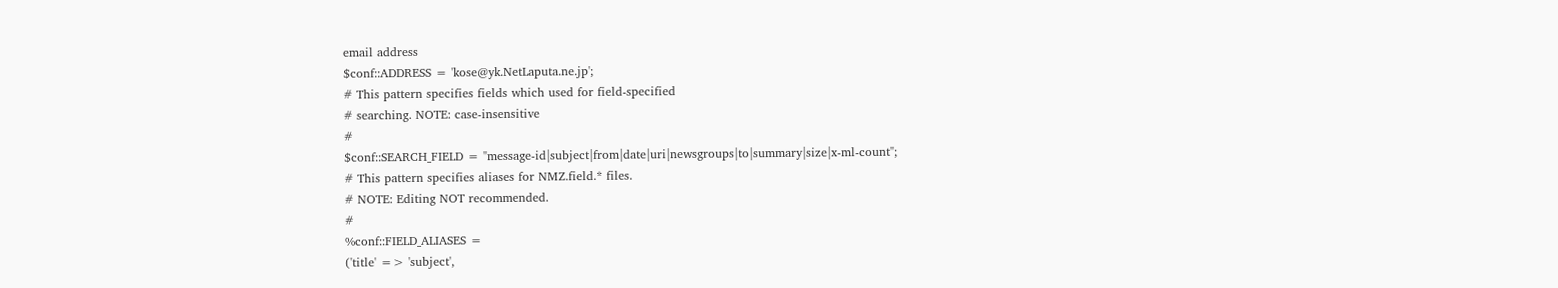email address
$conf::ADDRESS = 'kose@yk.NetLaputa.ne.jp';
# This pattern specifies fields which used for field-specified
# searching. NOTE: case-insensitive
#
$conf::SEARCH_FIELD = "message-id|subject|from|date|uri|newsgroups|to|summary|size|x-ml-count";
# This pattern specifies aliases for NMZ.field.* files.
# NOTE: Editing NOT recommended.
#
%conf::FIELD_ALIASES =
('title' => 'subject',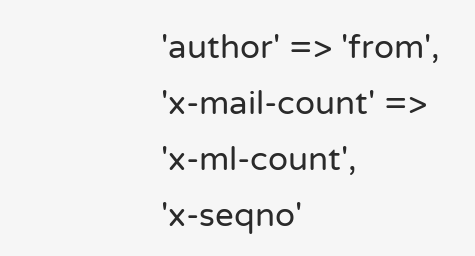'author' => 'from',
'x-mail-count' => 'x-ml-count',
'x-seqno'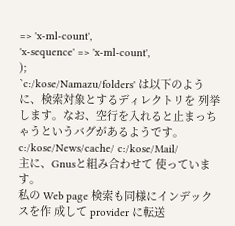=> 'x-ml-count',
'x-sequence' => 'x-ml-count',
);
`c:/kose/Namazu/folders' は以下のように、検索対象とするディレクトリを 列挙します。なお、空行を入れると止まっちゃうというバグがあるようです。
c:/kose/News/cache/ c:/kose/Mail/
主に、Gnusと組み合わせて 使っています。
私の Web page 検索も同様にインデックスを作 成して provider に転送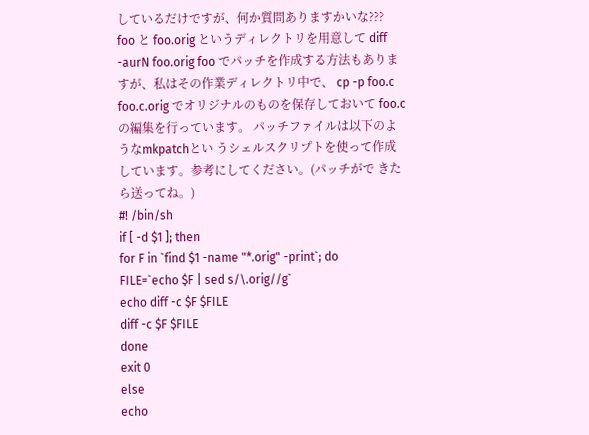しているだけですが、何か質問ありますかいな???
foo と foo.orig というディレクトリを用意して diff -aurN foo.orig foo でパッチを作成する方法もありますが、私はその作業ディレクトリ中で、 cp -p foo.c foo.c.orig でオリジナルのものを保存しておいて foo.c の編集を行っています。 パッチファイルは以下のようなmkpatchとい うシェルスクリプトを使って作成しています。参考にしてください。(パッチがで きたら送ってね。)
#! /bin/sh
if [ -d $1 ]; then
for F in `find $1 -name "*.orig" -print`; do
FILE=`echo $F | sed s/\.orig//g`
echo diff -c $F $FILE
diff -c $F $FILE
done
exit 0
else
echo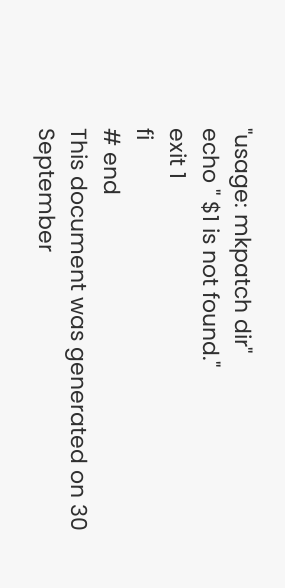"usage: mkpatch dir"
echo " $1 is not found."
exit 1
fi
# end
This document was generated on 30 September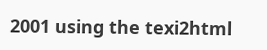2001 using the texi2html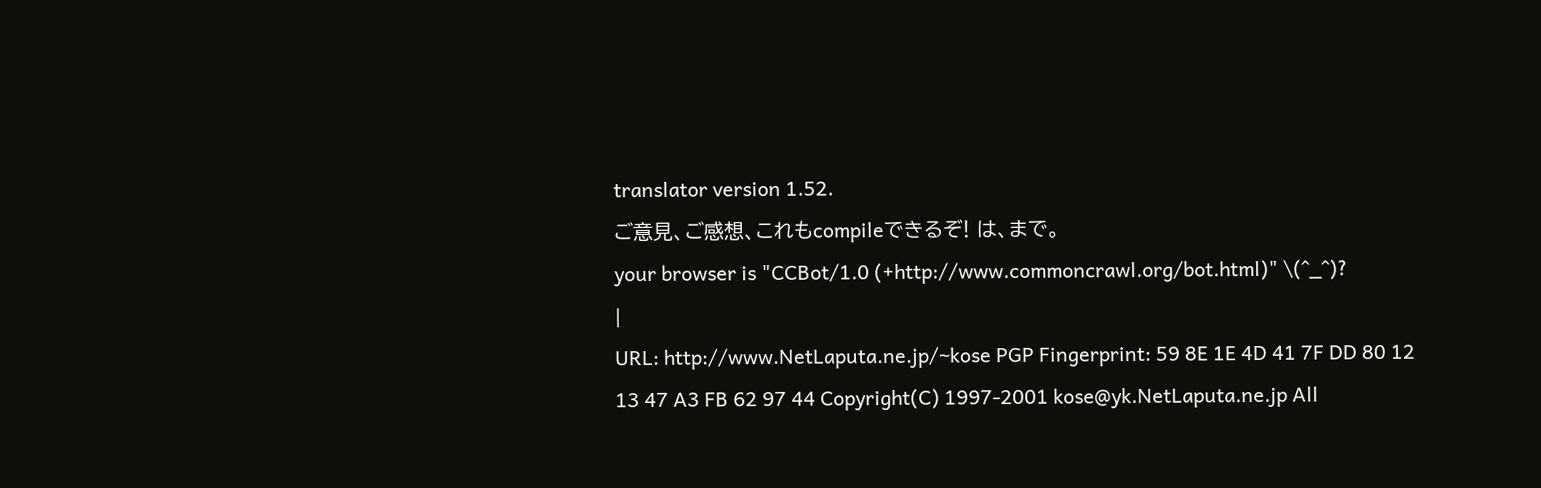translator version 1.52.
ご意見、ご感想、これもcompileできるぞ! は、まで。
your browser is "CCBot/1.0 (+http://www.commoncrawl.org/bot.html)" \(^_^)?
|
URL: http://www.NetLaputa.ne.jp/~kose PGP Fingerprint: 59 8E 1E 4D 41 7F DD 80 12 13 47 A3 FB 62 97 44 Copyright(C) 1997-2001 kose@yk.NetLaputa.ne.jp All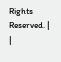Rights Reserved. |
|